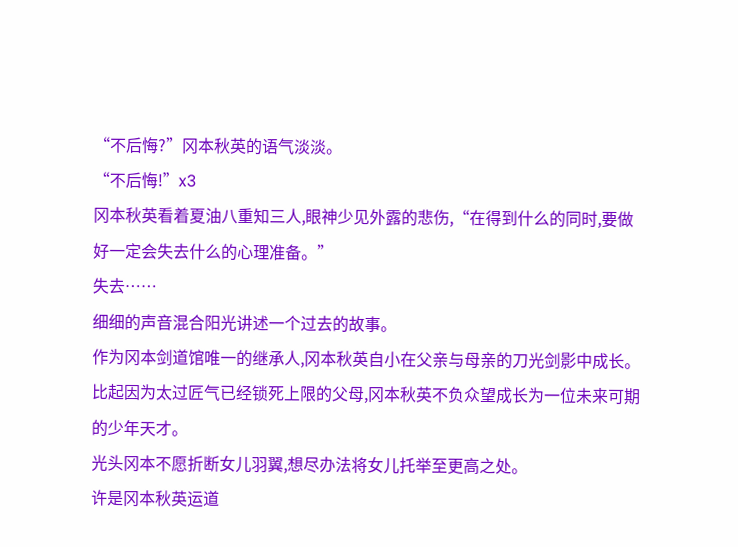“不后悔?”冈本秋英的语气淡淡。
“不后悔!”x3
冈本秋英看着夏油八重知三人,眼神少见外露的悲伤,“在得到什么的同时,要做好一定会失去什么的心理准备。”
失去……
细细的声音混合阳光讲述一个过去的故事。
作为冈本剑道馆唯一的继承人,冈本秋英自小在父亲与母亲的刀光剑影中成长。
比起因为太过匠气已经锁死上限的父母,冈本秋英不负众望成长为一位未来可期的少年天才。
光头冈本不愿折断女儿羽翼,想尽办法将女儿托举至更高之处。
许是冈本秋英运道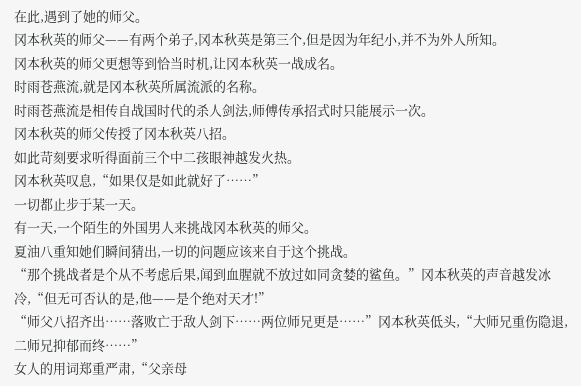在此,遇到了她的师父。
冈本秋英的师父——有两个弟子,冈本秋英是第三个,但是因为年纪小,并不为外人所知。
冈本秋英的师父更想等到恰当时机,让冈本秋英一战成名。
时雨苍燕流,就是冈本秋英所属流派的名称。
时雨苍燕流是相传自战国时代的杀人剑法,师傅传承招式时只能展示一次。
冈本秋英的师父传授了冈本秋英八招。
如此苛刻要求听得面前三个中二孩眼神越发火热。
冈本秋英叹息,“如果仅是如此就好了……”
一切都止步于某一天。
有一天,一个陌生的外国男人来挑战冈本秋英的师父。
夏油八重知她们瞬间猜出,一切的问题应该来自于这个挑战。
“那个挑战者是个从不考虑后果,闻到血腥就不放过如同贪婪的鲨鱼。”冈本秋英的声音越发冰冷,“但无可否认的是,他——是个绝对天才!”
“师父八招齐出……落败亡于敌人剑下……两位师兄更是……”冈本秋英低头,“大师兄重伤隐退,二师兄抑郁而终……”
女人的用词郑重严肃,“父亲母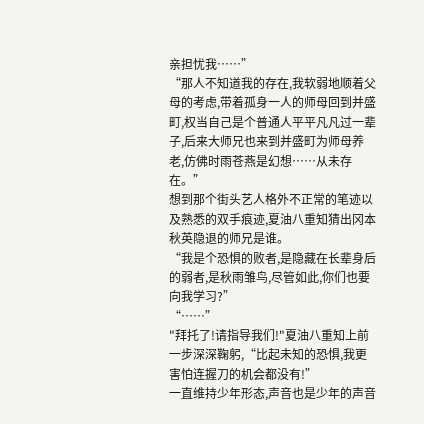亲担忧我……”
“那人不知道我的存在,我软弱地顺着父母的考虑,带着孤身一人的师母回到并盛町,权当自己是个普通人平平凡凡过一辈子,后来大师兄也来到并盛町为师母养老,仿佛时雨苍燕是幻想……从未存在。”
想到那个街头艺人格外不正常的笔迹以及熟悉的双手痕迹,夏油八重知猜出冈本秋英隐退的师兄是谁。
“我是个恐惧的败者,是隐藏在长辈身后的弱者,是秋雨雏鸟,尽管如此,你们也要向我学习?”
“……”
"拜托了!请指导我们!"夏油八重知上前一步深深鞠躬,“比起未知的恐惧,我更害怕连握刀的机会都没有!”
一直维持少年形态,声音也是少年的声音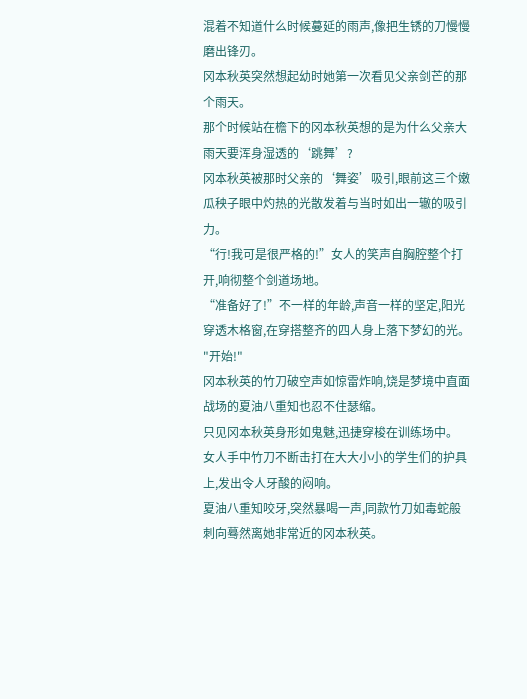混着不知道什么时候蔓延的雨声,像把生锈的刀慢慢磨出锋刃。
冈本秋英突然想起幼时她第一次看见父亲剑芒的那个雨天。
那个时候站在檐下的冈本秋英想的是为什么父亲大雨天要浑身湿透的‘跳舞’?
冈本秋英被那时父亲的‘舞姿’吸引,眼前这三个嫩瓜秧子眼中灼热的光散发着与当时如出一辙的吸引力。
“行!我可是很严格的!”女人的笑声自胸腔整个打开,响彻整个剑道场地。
“准备好了!”不一样的年龄,声音一样的坚定,阳光穿透木格窗,在穿搭整齐的四人身上落下梦幻的光。
"开始!"
冈本秋英的竹刀破空声如惊雷炸响,饶是梦境中直面战场的夏油八重知也忍不住瑟缩。
只见冈本秋英身形如鬼魅,迅捷穿梭在训练场中。
女人手中竹刀不断击打在大大小小的学生们的护具上,发出令人牙酸的闷响。
夏油八重知咬牙,突然暴喝一声,同款竹刀如毒蛇般刺向蓦然离她非常近的冈本秋英。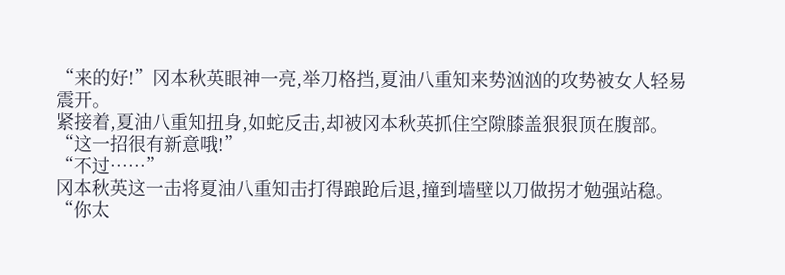“来的好!”冈本秋英眼神一亮,举刀格挡,夏油八重知来势汹汹的攻势被女人轻易震开。
紧接着,夏油八重知扭身,如蛇反击,却被冈本秋英抓住空隙膝盖狠狠顶在腹部。
“这一招很有新意哦!”
“不过……”
冈本秋英这一击将夏油八重知击打得踉跄后退,撞到墙壁以刀做拐才勉强站稳。
“你太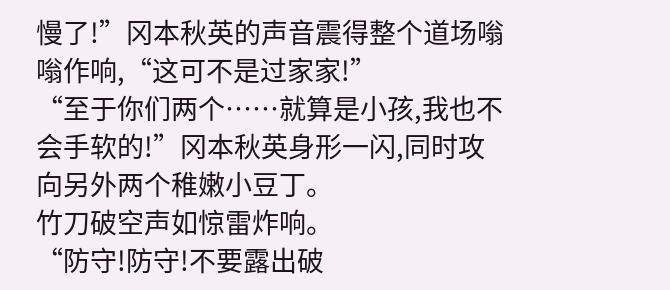慢了!”冈本秋英的声音震得整个道场嗡嗡作响,“这可不是过家家!”
“至于你们两个……就算是小孩,我也不会手软的!”冈本秋英身形一闪,同时攻向另外两个稚嫩小豆丁。
竹刀破空声如惊雷炸响。
“防守!防守!不要露出破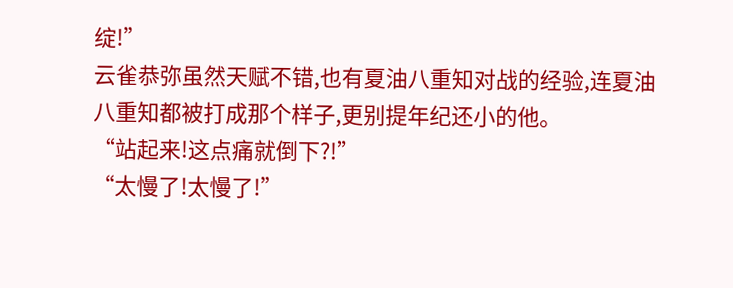绽!”
云雀恭弥虽然天赋不错,也有夏油八重知对战的经验,连夏油八重知都被打成那个样子,更别提年纪还小的他。
“站起来!这点痛就倒下?!”
“太慢了!太慢了!”